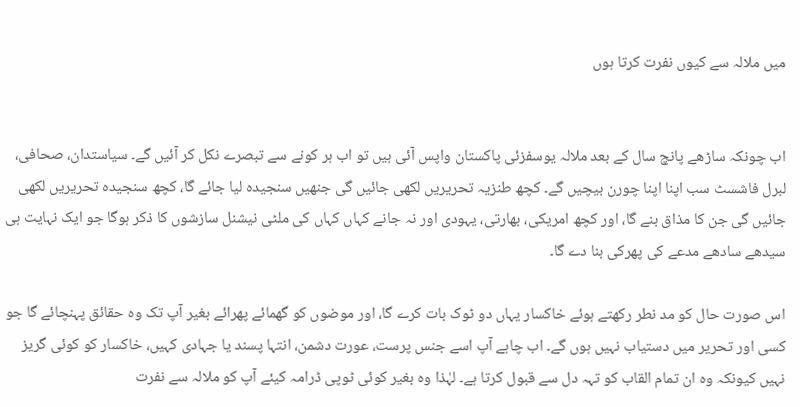میں ملالہ سے کیوں نفرت کرتا ہوں


اب چونکہ ساڑھے پانچ سال کے بعد ملالہ یوسفزئی پاکستان واپس آئی ہیں تو اب ہر کونے سے تبصرے نکل کر آئیں گے۔ سیاستدان، صحافی، لبرل فاشسٹ سب اپنا اپنا چورن بیچیں گے۔ کچھ طنزیہ تحریریں لکھی جائیں گی جنھیں سنجیدہ لیا جائے گا، کچھ سنجیدہ تحریریں لکھی جائیں گی جن کا مذاق بنے گا، اور کچھ امریکی، بھارتی، یہودی اور نہ جانے کہاں کہاں کی ملٹی نیشنل سازشوں کا ذکر ہوگا جو ایک نہایت ہی سیدھے سادھے مدعے کی پھرکی بنا دے گا۔

اس صورت حال کو مد نطر رکھتے ہوئے خاکسار یہاں دو ٹوک بات کرے گا، اور موضوں کو گھمائے پھرائے بغیر آپ تک وہ حقائق پہنچائے گا جو کسی اور تحریر میں دستیاب نہیں ہوں گے۔ اب چاہے آپ اسے جنس پرست، عورت دشمن، انتہا پسند یا جہادی کہیں، خاکسار کو کوئی گریز نہیں کیونکہ وہ ان تمام القاب کو تہہ دل سے قبول کرتا ہے۔ لہٰذا وہ بغیر کوئی ٹوپی ڈرامہ کیئے آپ کو ملالہ سے نفرت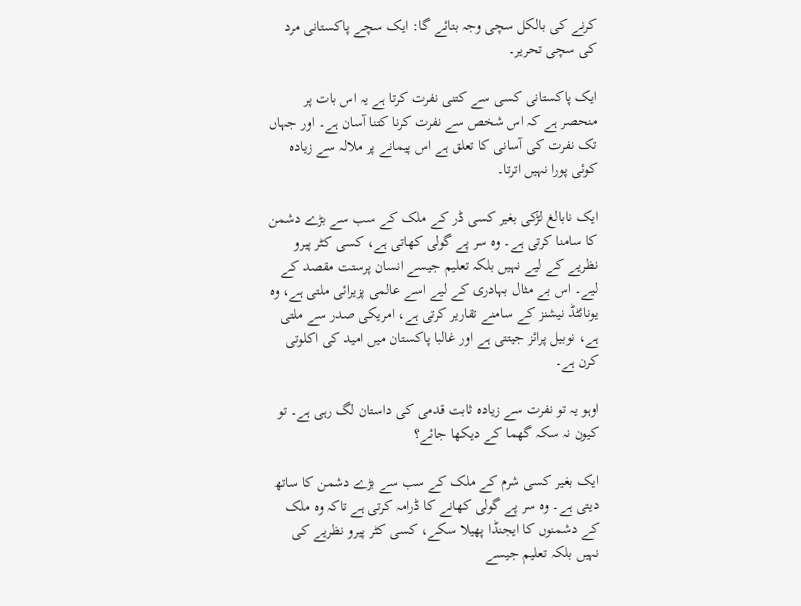کرنے کی بالکل سچی وجہ بتائے گا: ایک سچے پاکستانی مرد کی سچی تحریر۔

ایک پاکستانی کسی سے کتنی نفرت کرتا ہے یہ اس بات پر منحصر ہے کہ اس شخص سے نفرت کرنا کتنا آسان ہے۔ اور جہاں تک نفرت کی آسانی کا تعلق ہے اس پیمانے پر ملالہ سے زیادہ کوئی پورا نہیں اترتا۔

ایک نابالغ لڑکی بغیر کسی ڈر کے ملک کے سب سے بڑے دشمن کا سامنا کرتی ہے۔ وہ سر پے گولی کھاتی ہے، کسی کٹر پیرو نظریے کے لیے نہیں بلکہ تعلیم جیسے انسان پرستت مقصد کے لیے۔ اس بے مثال بہادری کے لیے اسے عالمی پزیرائی ملتی ہے، وہ یونائٹڈ نیشنز کے سامنے تقاریر کرتی ہے، امریکی صدر سے ملتی ہے، نوبیل پرائز جیتتی ہے اور غالبا پاکستان میں امید کی اکلوتی کرن ہے۔

اوہو یہ تو نفرت سے زیادہ ثابت قدمی کی داستان لگ رہی ہے۔ تو کیون نہ سکہ گھما کے دیکھا جائے؟

ایک بغیر کسی شرم کے ملک کے سب سے بڑے دشمن کا ساتھ دیتی ہے۔ وہ سر پے گولی کھانے کا ڈرامہ کرتی ہے تاکہ وہ ملک کے دشمنوں کا ایجنڈا پھیلا سکے، کسی کٹر پیرو نظریے کی نہیں بلکہ تعلیم جیسے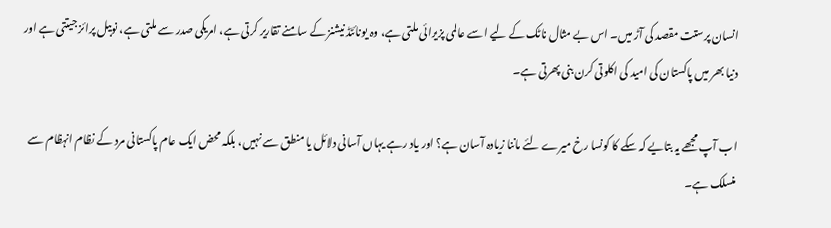انسان پرستت مقصد کی آڑ میں۔ اس بے مثال ناٹک کے لیے اسے عالمی پزیرائی ملتی ہے، وہ یونائٹڈ نیشنز کے سامنے تقاریر کرتی ہے، امریکی صدر سے ملتی ہے، نوبیل پرائز جیتتی ہے اور دنیا بھر میں پاکستان کی امید کی اکلوتی کرن بنی پھرتی ہے۔

اب آپ مجھے یہ بتایے کہ سکے کا کونسا رخ میرے لئے ماننا زیادہ آسان ہے؟ اور یاد رہے یہاں آسانی دلائل یا منطق سے نہیں، بلکہ محض ایک عام پاکستانی مرد کے نظام انہظام سے منسلک ہے۔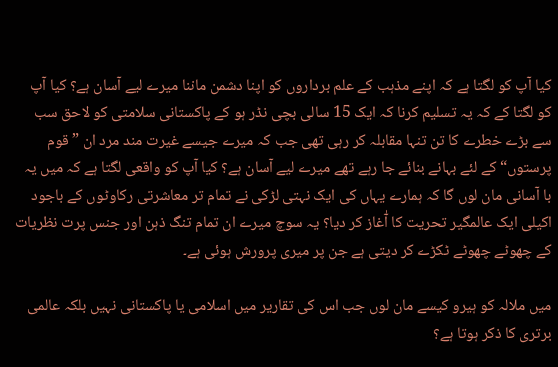کیا آپ کو لگتا ہے کہ اپنے مذہب کے علم برداروں کو اپنا دشمن ماننا میرے لیے آسان ہے؟ کیا آپ کو لگتا کے کہ یہ تسلیم کرنا کہ ایک 15 سالی بچی نڈر ہو کے پاکستانی سلامتی کو لاحق سب سے بڑے خطرے کا تن تنہا مقابلہ کر رہی تھی جب کہ میرے جیسے غیرت مند مرد ان ”قوم پرستوں“ کے لئے بہانے بنائے جا رہے تھے میرے لیے آسان ہے؟ کیا آپ کو واقعی لگتا ہے کہ میں یہ با آسانی مان لوں گا کہ ہمارے یہاں کی ایک نہتی لڑکی نے تمام تر معاشرتی رکاوٹوں کے باجود اکیلی ایک عالمگیر تحریت کا آٰغاز کر دیا؟ یہ سوچ میرے ان تمام تنگ ذہن اور جنس پرت نظریات کے چھوٹے چھوٹے ٹکڑے کر دیتی ہے جن پر میری پرورش ہوئی ہے۔

میں ملالہ کو ہیرو کیسے مان لوں جب اس کی تقاریر میں اسلامی یا پاکستانی نہیں بلکہ عالمی برتری کا ذکر ہوتا ہے؟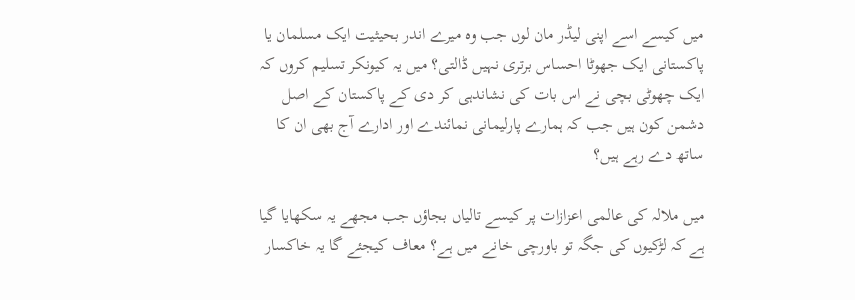میں کیسے اسے اپنی لیڈر مان لوں جب وہ میرے اندر بحیثیت ایک مسلمان یا پاکستانی ایک جھوٹا احساس برتری نہیں ڈالتی؟ میں یہ کیونکر تسلیم کروں کہ ایک چھوٹی بچی نے اس بات کی نشاندہی کر دی کے پاکستان کے اصل دشمن کون ہیں جب کہ ہمارے پارلیمانی نمائندے اور ادارے آج بھی ان کا ساتھ دے رہے ہیں؟

میں ملالہ کی عالمی اعزازات پر کیسے تالیاں بجاؤں جب مجھے یہ سکھایا گیا ہے کہ لڑکیوں کی جگہ تو باورچی خانے میں ہے؟ معاف کیجئے گا یہ خاکسار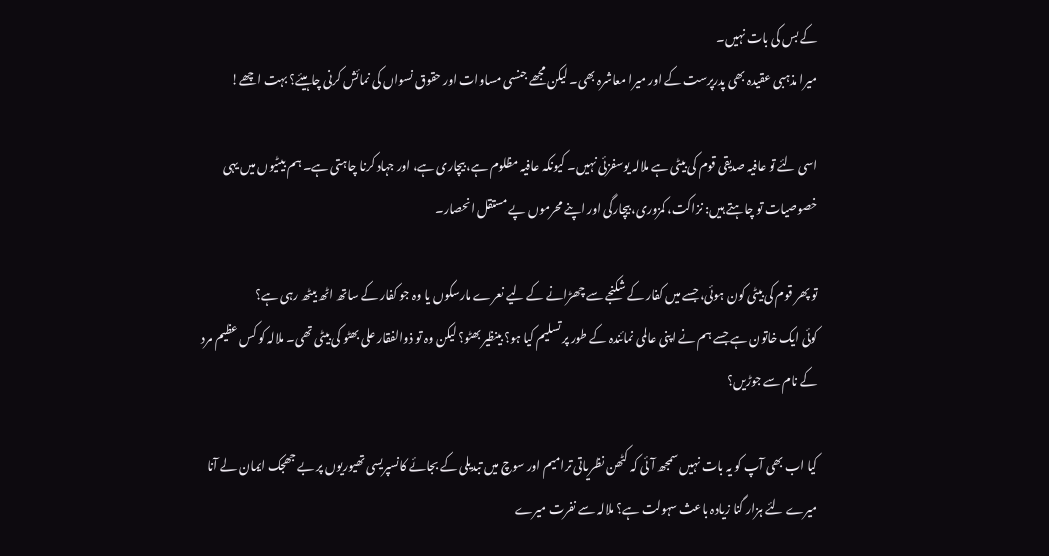کے بس کی بات نہیں۔
میرا مذہبی عقیدہ بھی پدرپرست کے اور میرا معاشرہ بھی۔ لیکن مجھے جنسی مساوات اور حقوق نسواں کی نمائش کرنی چاہیئے؟ بہت اچھے!

اسی لئے تو عافیہ صدیقی قوم کی بیٹی ہے ملالہ یوسفزئی نہیں۔ کیونکہ عافیہ مظلوم ہے، بیچاری ہے، اور جہاد کرنا چاہتی ہے۔ ہم بیٹیوں میں یہی خصوصیات تو چاہتے ہیں: نزاکت، کمزوری، بیچارگی اور اپنے محرموں پے مستقل انحصار۔

تو پھر قوم کی بیٹی کون ہوئی، جسے میں کفار کے شکنجے سے چھڑانے کے لیے نعرے مارسکوں یا وہ جو کفار کے ساتھ اٹھ بیٹھ رہی ہے؟
کوئی ایک خاتون ہے جسے ہم نے اپنی عالمی نمائندہ کے طور پر تسلیم کیا ہو؟ بینظیر بھٹو؟ لیکن وہ تو ذوالفقار علی بھٹو کی بیٹی تھی۔ ملالہ کو کس عظیم مرد کے نام سے جوڑیں؟

کیا اب بھی آپ کو یہ بات نہیں سمجھ آئی کہ کٹھن نظریاتی ترامیم اور سوچ میں تبدیلی کے بجائے کانسپریسی تھیوریوں پر بے جھجک ایمان لے آنا میرے لئے ہزار گنا زیادہ باعث سہولت ہے؟ ملالہ سے نفرت میرے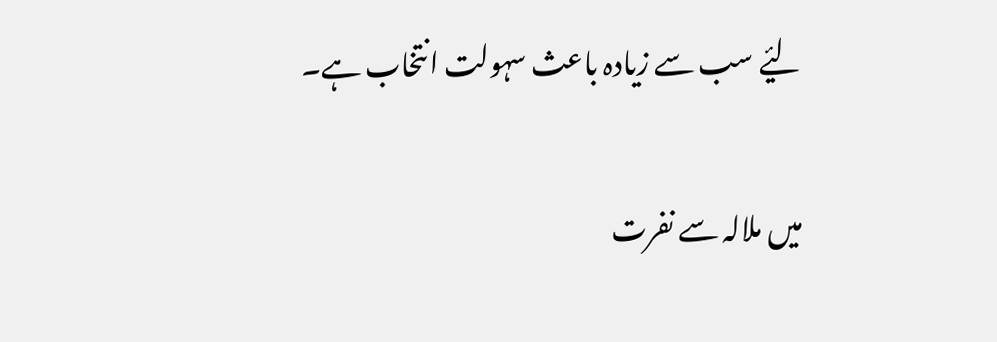لیٔے سب سے زیادہ باعث سہولت انتخاب ہے۔

میں ملالہ سے نفرت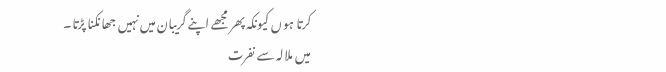کرتا ہوں کیونکہ پھر مجھے اپنے گریبان میں نہیں جھانکنا پڑتا۔
میں ملالہ سے نفرت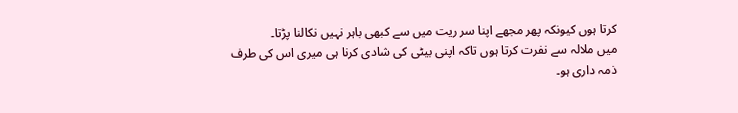کرتا ہوں کیونکہ پھر مجھے اپنا سر ریت میں سے کبھی باہر نہیں نکالنا پڑتا۔
میں ملالہ سے نفرت کرتا ہوں تاکہ اپنی بیٹی کی شادی کرنا ہی میری اس کی طرف ذمہ داری ہو۔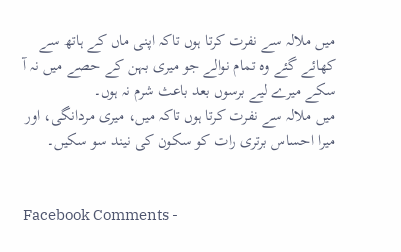میں ملالہ سے نفرت کرتا ہوں تاکہ اپنی ماں کے ہاتھ سے کھائے گئے وہ تمام نوالے جو میری بہن کے حصے میں نہ آ سکے میرے لیے برسوں بعد باعث شرم نہ ہوں۔
میں ملالہ سے نفرت کرتا ہوں تاکہ میں، میری مردانگی، اور میرا احساس برتری رات کو سکون کی نیند سو سکیں۔


Facebook Comments -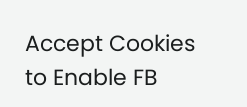Accept Cookies to Enable FB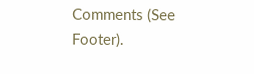Comments (See Footer).